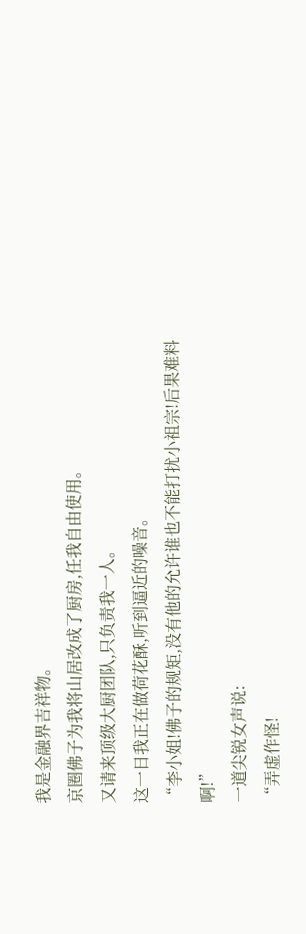我是金融界吉祥物。
京圈佛子为我将山居改成了厨房,任我自由使用。
又请来顶级大厨团队,只负责我一人。
这一日我正在做荷花酥,听到逼近的噪音。
“李小姐!佛子的规矩,没有他的允许谁也不能打扰小祖宗!后果难料啊!”
一道尖锐女声说:
“弄虚作怪!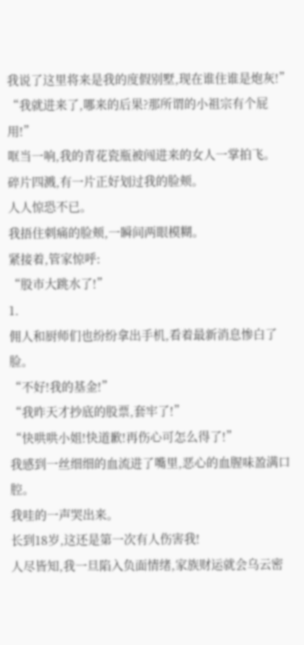我说了这里将来是我的度假别墅,现在谁住谁是炮灰!”
“我就进来了,哪来的后果?那所谓的小祖宗有个屁用!”
哐当一响,我的青花瓷瓶被闯进来的女人一掌拍飞。
碎片四溅,有一片正好划过我的脸颊。
人人惊恐不已。
我捂住刺痛的脸颊,一瞬间两眼模糊。
紧接着,管家惊呼:
“股市大跳水了!”
1.
佣人和厨师们也纷纷拿出手机,看着最新消息惨白了脸。
“不好!我的基金!”
“我昨天才抄底的股票,套牢了!”
“快哄哄小姐!快道歉!再伤心可怎么得了!”
我感到一丝细细的血流进了嘴里,恶心的血腥味盈满口腔。
我哇的一声哭出来。
长到18岁,这还是第一次有人伤害我!
人尽皆知,我一旦陷入负面情绪,家族财运就会乌云密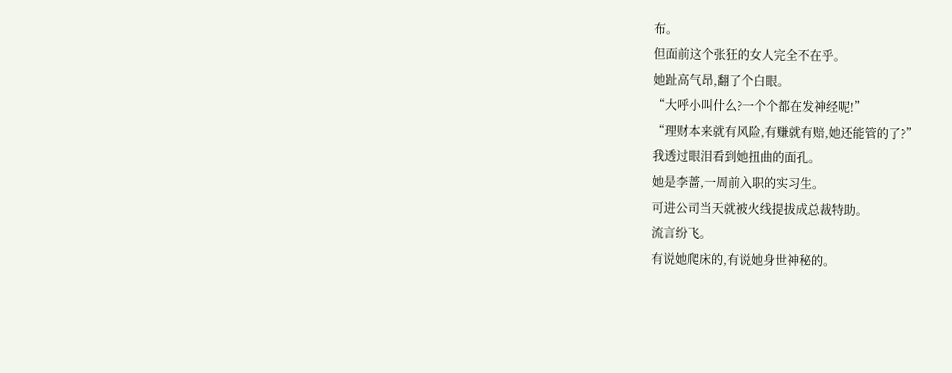布。
但面前这个张狂的女人完全不在乎。
她趾高气昂,翻了个白眼。
“大呼小叫什么?一个个都在发神经呢!”
“理财本来就有风险,有赚就有赔,她还能管的了?”
我透过眼泪看到她扭曲的面孔。
她是李蔷,一周前入职的实习生。
可进公司当天就被火线提拔成总裁特助。
流言纷飞。
有说她爬床的,有说她身世神秘的。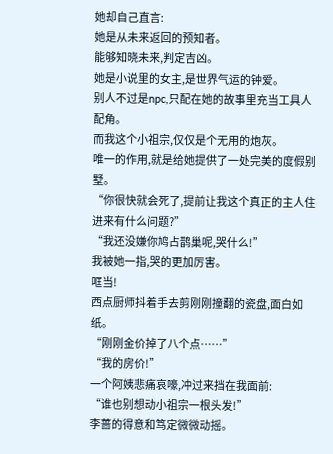她却自己直言:
她是从未来返回的预知者。
能够知晓未来,判定吉凶。
她是小说里的女主,是世界气运的钟爱。
别人不过是npc,只配在她的故事里充当工具人配角。
而我这个小祖宗,仅仅是个无用的炮灰。
唯一的作用,就是给她提供了一处完美的度假别墅。
“你很快就会死了,提前让我这个真正的主人住进来有什么问题?”
“我还没嫌你鸠占鹊巢呢,哭什么!”
我被她一指,哭的更加厉害。
哐当!
西点厨师抖着手去剪刚刚撞翻的瓷盘,面白如纸。
“刚刚金价掉了八个点……”
“我的房价!”
一个阿姨悲痛哀嚎,冲过来挡在我面前:
“谁也别想动小祖宗一根头发!”
李蔷的得意和笃定微微动摇。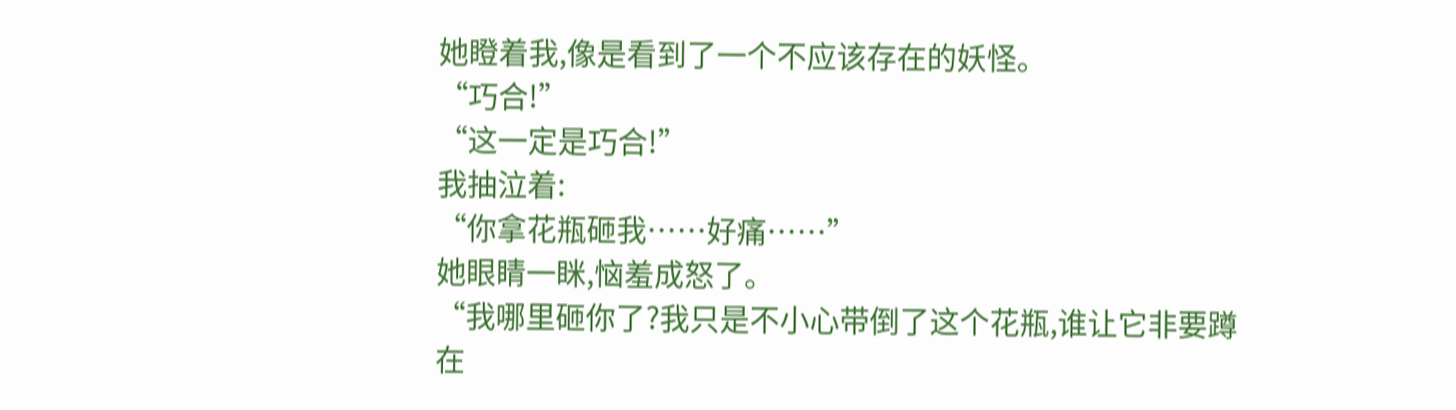她瞪着我,像是看到了一个不应该存在的妖怪。
“巧合!”
“这一定是巧合!”
我抽泣着:
“你拿花瓶砸我……好痛……”
她眼睛一眯,恼羞成怒了。
“我哪里砸你了?我只是不小心带倒了这个花瓶,谁让它非要蹲在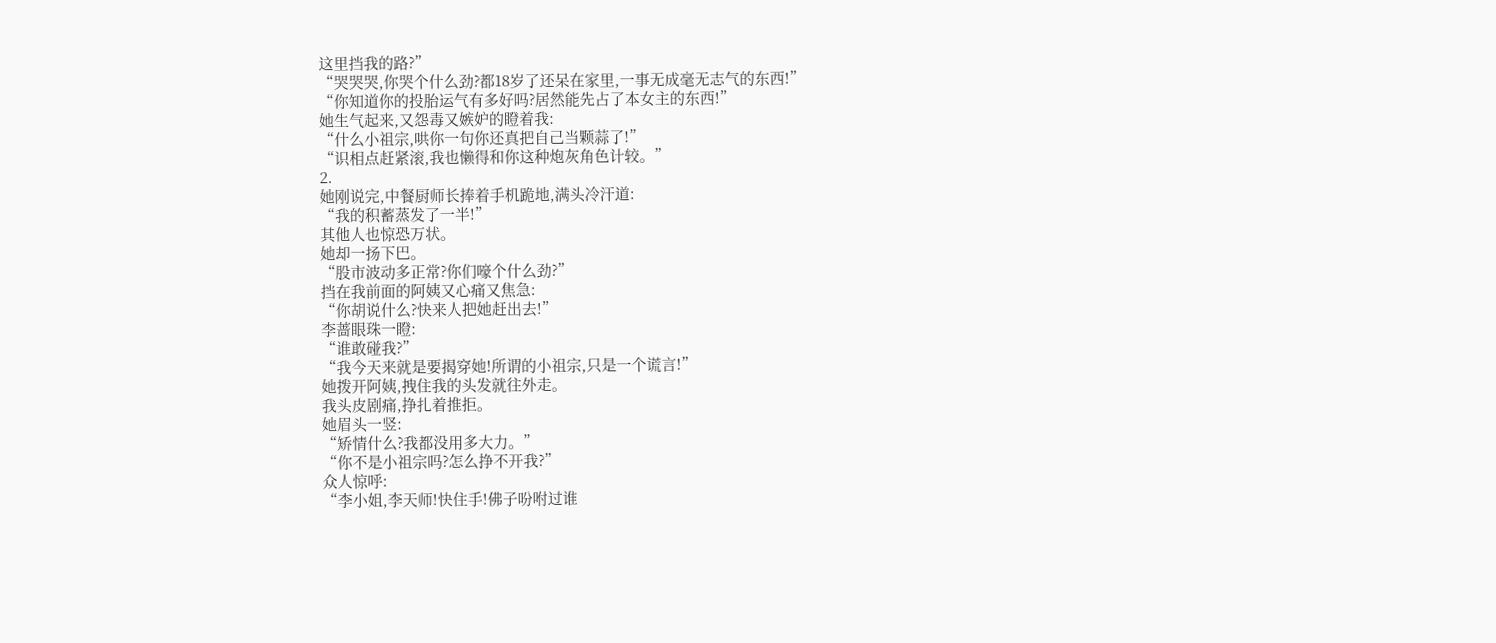这里挡我的路?”
“哭哭哭,你哭个什么劲?都18岁了还呆在家里,一事无成毫无志气的东西!”
“你知道你的投胎运气有多好吗?居然能先占了本女主的东西!”
她生气起来,又怨毒又嫉妒的瞪着我:
“什么小祖宗,哄你一句你还真把自己当颗蒜了!”
“识相点赶紧滚,我也懒得和你这种炮灰角色计较。”
2.
她刚说完,中餐厨师长捧着手机跪地,满头冷汗道:
“我的积蓄蒸发了一半!”
其他人也惊恐万状。
她却一扬下巴。
“股市波动多正常?你们嚎个什么劲?”
挡在我前面的阿姨又心痛又焦急:
“你胡说什么?快来人把她赶出去!”
李蔷眼珠一瞪:
“谁敢碰我?”
“我今天来就是要揭穿她!所谓的小祖宗,只是一个谎言!”
她拨开阿姨,拽住我的头发就往外走。
我头皮剧痛,挣扎着推拒。
她眉头一竖:
“矫情什么?我都没用多大力。”
“你不是小祖宗吗?怎么挣不开我?”
众人惊呼:
“李小姐,李天师!快住手!佛子吩咐过谁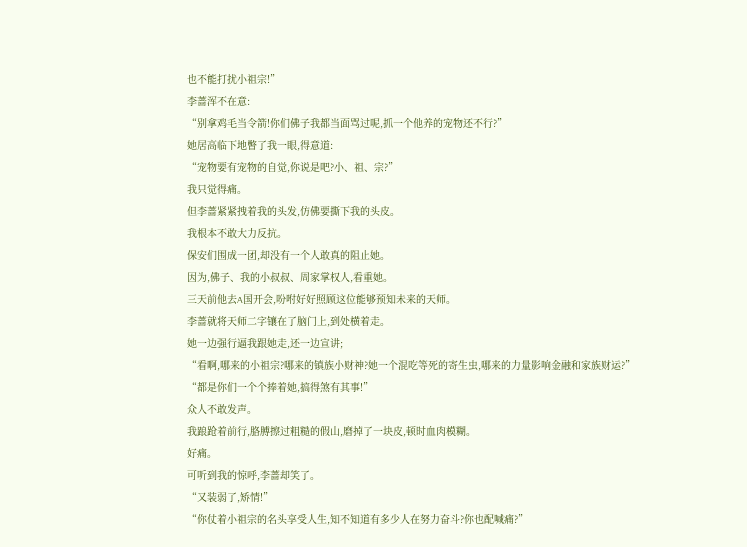也不能打扰小祖宗!”
李蔷浑不在意:
“别拿鸡毛当令箭!你们佛子我都当面骂过呢,抓一个他养的宠物还不行?”
她居高临下地瞥了我一眼,得意道:
“宠物要有宠物的自觉,你说是吧?小、祖、宗?”
我只觉得痛。
但李蔷紧紧拽着我的头发,仿佛要撕下我的头皮。
我根本不敢大力反抗。
保安们围成一团,却没有一个人敢真的阻止她。
因为,佛子、我的小叔叔、周家掌权人,看重她。
三天前他去A国开会,吩咐好好照顾这位能够预知未来的天师。
李蔷就将天师二字镶在了脑门上,到处横着走。
她一边强行逼我跟她走,还一边宣讲;
“看啊,哪来的小祖宗?哪来的镇族小财神?她一个混吃等死的寄生虫,哪来的力量影响金融和家族财运?”
“都是你们一个个捧着她,搞得煞有其事!”
众人不敢发声。
我踉跄着前行,胳膊擦过粗糙的假山,磨掉了一块皮,顿时血肉模糊。
好痛。
可听到我的惊呼,李蔷却笑了。
“又装弱了,矫情!”
“你仗着小祖宗的名头享受人生,知不知道有多少人在努力奋斗?你也配喊痛?”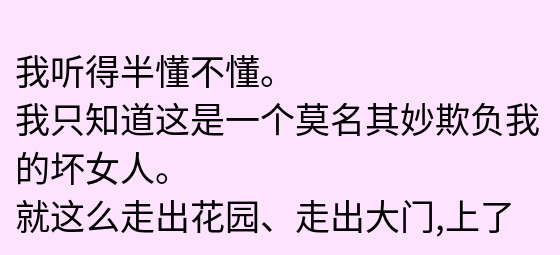我听得半懂不懂。
我只知道这是一个莫名其妙欺负我的坏女人。
就这么走出花园、走出大门,上了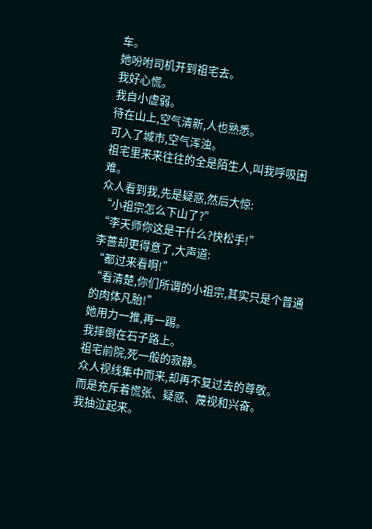车。
她吩咐司机开到祖宅去。
我好心慌。
我自小虚弱。
待在山上,空气清新,人也熟悉。
可入了城市,空气浑浊。
祖宅里来来往往的全是陌生人,叫我呼吸困难。
众人看到我,先是疑惑,然后大惊:
“小祖宗怎么下山了?”
“李天师你这是干什么?快松手!”
李蔷却更得意了,大声道:
“都过来看啊!”
“看清楚,你们所谓的小祖宗,其实只是个普通的肉体凡胎!”
她用力一推,再一踢。
我摔倒在石子路上。
祖宅前院,死一般的寂静。
众人视线集中而来,却再不复过去的尊敬。
而是充斥着慌张、疑惑、蔑视和兴奋。
我抽泣起来。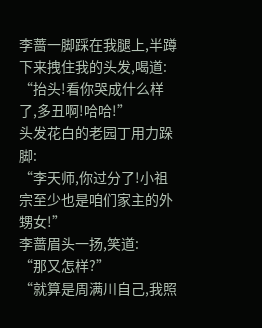李蔷一脚踩在我腿上,半蹲下来拽住我的头发,喝道:
“抬头!看你哭成什么样了,多丑啊!哈哈!”
头发花白的老园丁用力跺脚:
“李天师,你过分了!小祖宗至少也是咱们家主的外甥女!”
李蔷眉头一扬,笑道:
“那又怎样?”
“就算是周满川自己,我照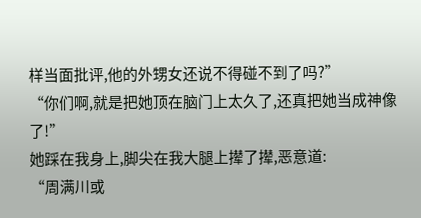样当面批评,他的外甥女还说不得碰不到了吗?”
“你们啊,就是把她顶在脑门上太久了,还真把她当成神像了!”
她踩在我身上,脚尖在我大腿上撵了撵,恶意道:
“周满川或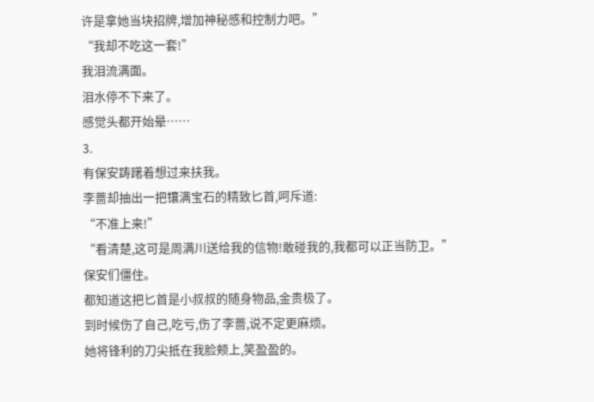许是拿她当块招牌,增加神秘感和控制力吧。”
“我却不吃这一套!”
我泪流满面。
泪水停不下来了。
感觉头都开始晕……
3.
有保安踌躇着想过来扶我。
李蔷却抽出一把镶满宝石的精致匕首,呵斥道:
“不准上来!”
“看清楚,这可是周满川送给我的信物!敢碰我的,我都可以正当防卫。”
保安们僵住。
都知道这把匕首是小叔叔的随身物品,金贵极了。
到时候伤了自己,吃亏,伤了李蔷,说不定更麻烦。
她将锋利的刀尖抵在我脸颊上,笑盈盈的。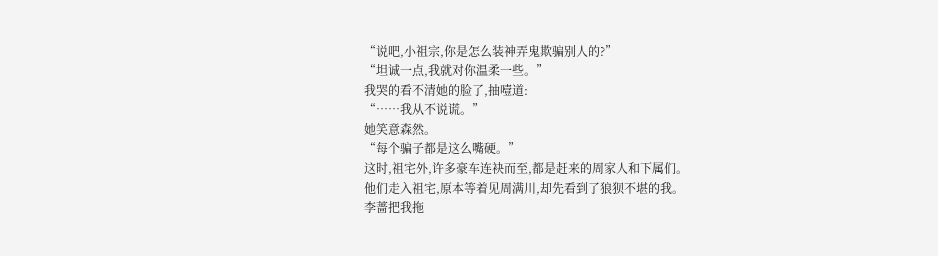“说吧,小祖宗,你是怎么装神弄鬼欺骗别人的?”
“坦诚一点,我就对你温柔一些。”
我哭的看不清她的脸了,抽噎道:
“……我从不说谎。”
她笑意森然。
“每个骗子都是这么嘴硬。”
这时,祖宅外,许多豪车连袂而至,都是赶来的周家人和下属们。
他们走入祖宅,原本等着见周满川,却先看到了狼狈不堪的我。
李蔷把我拖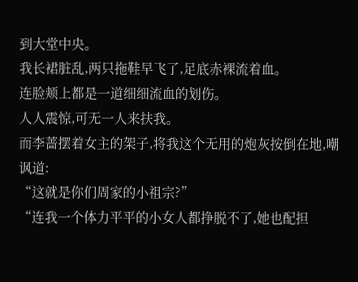到大堂中央。
我长裙脏乱,两只拖鞋早飞了,足底赤裸流着血。
连脸颊上都是一道细细流血的划伤。
人人震惊,可无一人来扶我。
而李蔷摆着女主的架子,将我这个无用的炮灰按倒在地,嘲讽道:
“这就是你们周家的小祖宗?”
“连我一个体力平平的小女人都挣脱不了,她也配担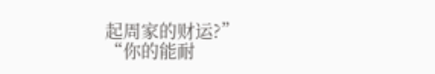起周家的财运?”
“你的能耐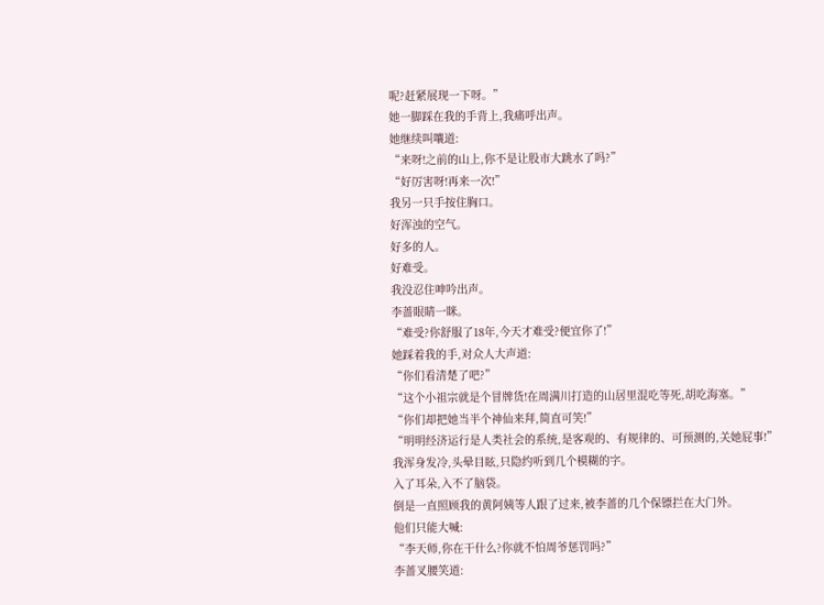呢?赶紧展现一下呀。”
她一脚踩在我的手背上,我痛呼出声。
她继续叫嚷道:
“来呀!之前的山上,你不是让股市大跳水了吗?”
“好厉害呀!再来一次!”
我另一只手按住胸口。
好浑浊的空气。
好多的人。
好难受。
我没忍住呻吟出声。
李蔷眼睛一眯。
“难受?你舒服了18年,今天才难受?便宜你了!”
她踩着我的手,对众人大声道:
“你们看清楚了吧?”
“这个小祖宗就是个冒牌货!在周满川打造的山居里混吃等死,胡吃海塞。”
“你们却把她当半个神仙来拜,简直可笑!”
“明明经济运行是人类社会的系统,是客观的、有规律的、可预测的,关她屁事!”
我浑身发冷,头晕目眩,只隐约听到几个模糊的字。
入了耳朵,入不了脑袋。
倒是一直照顾我的黄阿姨等人跟了过来,被李蔷的几个保镖拦在大门外。
他们只能大喊:
“李天师,你在干什么?你就不怕周爷惩罚吗?”
李蔷叉腰笑道: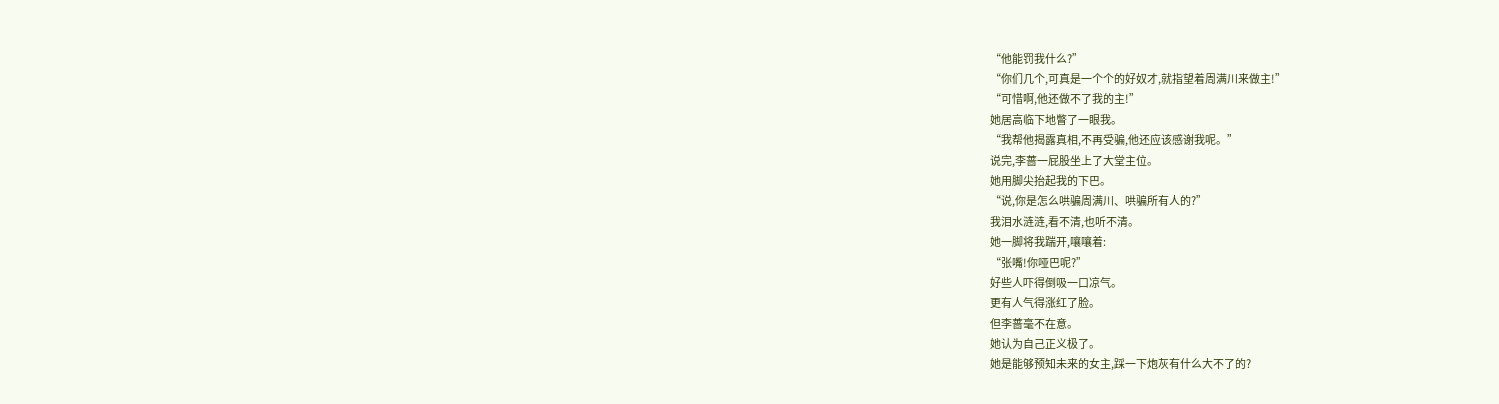“他能罚我什么?”
“你们几个,可真是一个个的好奴才,就指望着周满川来做主!”
“可惜啊,他还做不了我的主!”
她居高临下地瞥了一眼我。
“我帮他揭露真相,不再受骗,他还应该感谢我呢。”
说完,李蔷一屁股坐上了大堂主位。
她用脚尖抬起我的下巴。
“说,你是怎么哄骗周满川、哄骗所有人的?”
我泪水涟涟,看不清,也听不清。
她一脚将我踹开,嚷嚷着:
“张嘴!你哑巴呢?”
好些人吓得倒吸一口凉气。
更有人气得涨红了脸。
但李蔷毫不在意。
她认为自己正义极了。
她是能够预知未来的女主,踩一下炮灰有什么大不了的?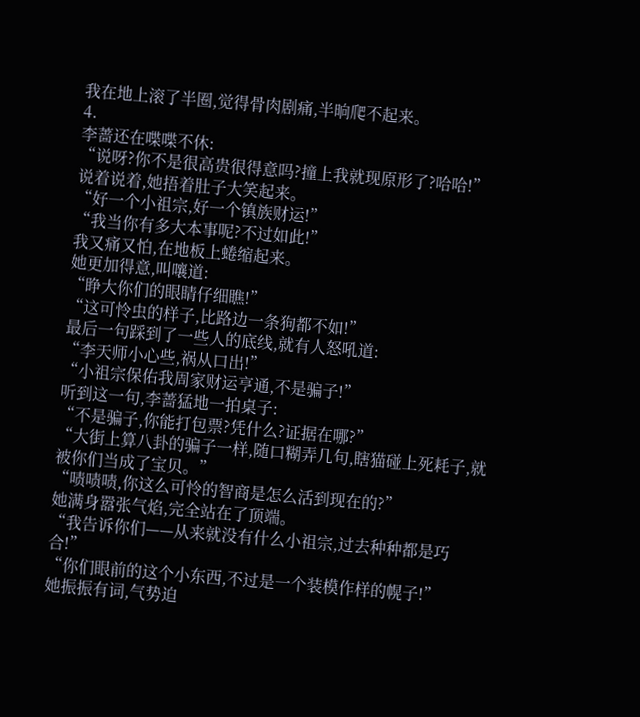我在地上滚了半圈,觉得骨肉剧痛,半晌爬不起来。
4.
李蔷还在喋喋不休:
“说呀?你不是很高贵很得意吗?撞上我就现原形了?哈哈!”
说着说着,她捂着肚子大笑起来。
“好一个小祖宗,好一个镇族财运!”
“我当你有多大本事呢?不过如此!”
我又痛又怕,在地板上蜷缩起来。
她更加得意,叫嚷道:
“睁大你们的眼睛仔细瞧!”
“这可怜虫的样子,比路边一条狗都不如!”
最后一句踩到了一些人的底线,就有人怒吼道:
“李天师小心些,祸从口出!”
“小祖宗保佑我周家财运亨通,不是骗子!”
听到这一句,李蔷猛地一拍桌子:
“不是骗子,你能打包票?凭什么?证据在哪?”
“大街上算八卦的骗子一样,随口糊弄几句,瞎猫碰上死耗子,就被你们当成了宝贝。”
“啧啧啧,你这么可怜的智商是怎么活到现在的?”
她满身嚣张气焰,完全站在了顶端。
“我告诉你们——从来就没有什么小祖宗,过去种种都是巧合!”
“你们眼前的这个小东西,不过是一个装模作样的幌子!”
她振振有词,气势迫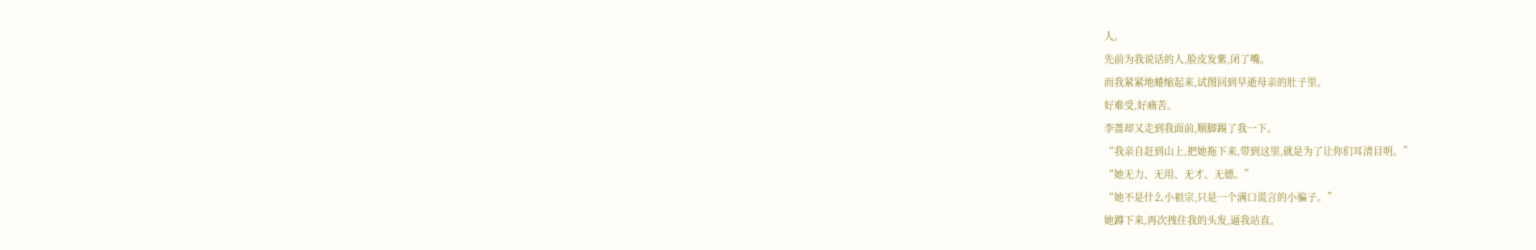人。
先前为我说话的人,脸皮发紫,闭了嘴。
而我紧紧地蜷缩起来,试图回到早逝母亲的肚子里。
好难受,好痛苦。
李蔷却又走到我面前,顺脚踢了我一下。
“我亲自赶到山上,把她拖下来,带到这里,就是为了让你们耳清目明。”
“她无力、无用、无才、无德。”
“她不是什么小祖宗,只是一个满口谎言的小骗子。”
她蹲下来,再次拽住我的头发,逼我站直。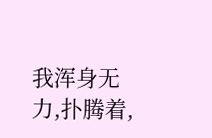我浑身无力,扑腾着,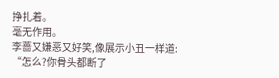挣扎着。
毫无作用。
李蔷又嫌恶又好笑,像展示小丑一样道:
“怎么?你骨头都断了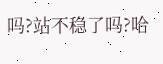吗?站不稳了吗?哈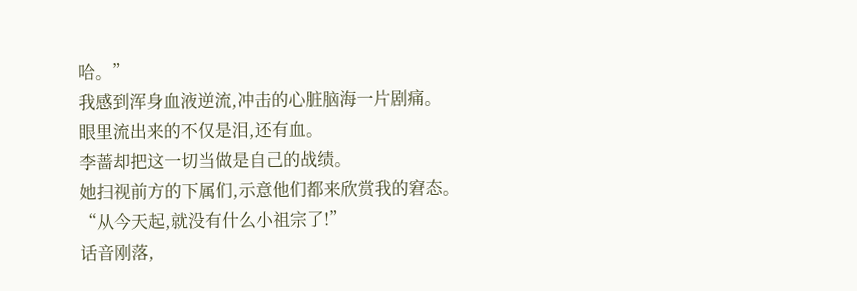哈。”
我感到浑身血液逆流,冲击的心脏脑海一片剧痛。
眼里流出来的不仅是泪,还有血。
李蔷却把这一切当做是自己的战绩。
她扫视前方的下属们,示意他们都来欣赏我的窘态。
“从今天起,就没有什么小祖宗了!”
话音刚落,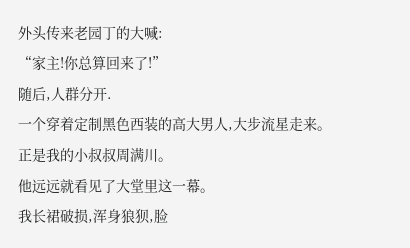外头传来老园丁的大喊:
“家主!你总算回来了!”
随后,人群分开.
一个穿着定制黑色西装的高大男人,大步流星走来。
正是我的小叔叔周满川。
他远远就看见了大堂里这一幕。
我长裙破损,浑身狼狈,脸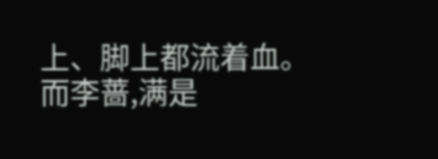上、脚上都流着血。
而李蔷,满是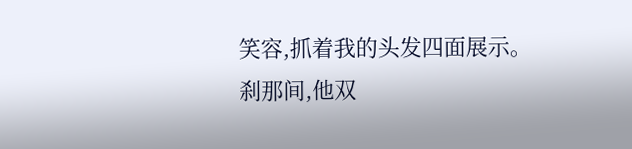笑容,抓着我的头发四面展示。
刹那间,他双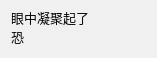眼中凝聚起了恐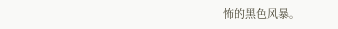怖的黑色风暴。